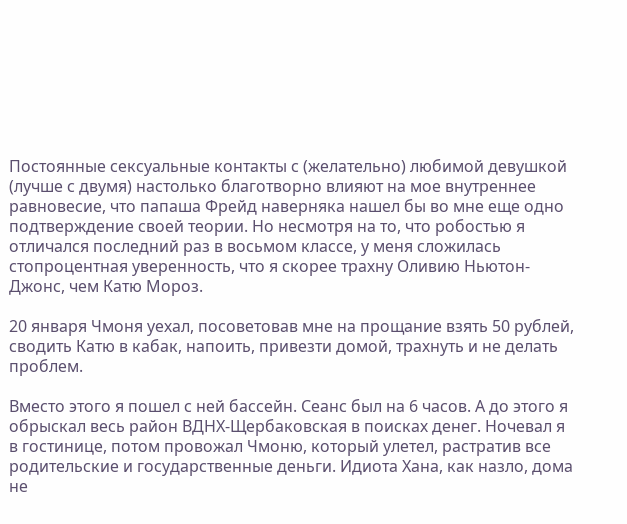Постоянные сексуальные контакты с (желательно) любимой девушкой (лучше с двумя) настолько благотворно влияют на мое внутреннее равновесие, что папаша Фрейд наверняка нашел бы во мне еще одно подтверждение своей теории. Но несмотря на то, что робостью я отличался последний раз в восьмом классе, у меня сложилась стопроцентная уверенность, что я скорее трахну Оливию Ньютон-Джонс, чем Катю Мороз.

20 января Чмоня уехал, посоветовав мне на прощание взять 50 рублей, сводить Катю в кабак, напоить, привезти домой, трахнуть и не делать проблем.

Вместо этого я пошел с ней бассейн. Сеанс был на 6 часов. А до этого я обрыскал весь район ВДНХ-Щербаковская в поисках денег. Ночевал я в гостинице, потом провожал Чмоню, который улетел, растратив все родительские и государственные деньги. Идиота Хана, как назло, дома не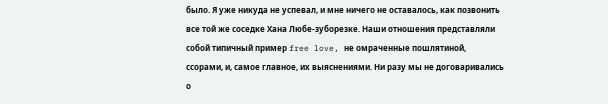было. Я уже никуда не успевал, и мне ничего не оставалось, как позвонить все той же соседке Хана Любе-зуборезке. Наши отношения представляли собой типичный пример free love, не омраченные пошлятиной, ссорами, и, самое главное, их выяснениями. Ни разу мы не договаривались о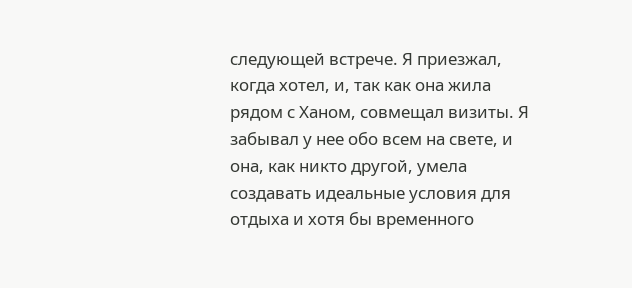следующей встрече. Я приезжал, когда хотел, и, так как она жила рядом с Ханом, совмещал визиты. Я забывал у нее обо всем на свете, и она, как никто другой, умела создавать идеальные условия для отдыха и хотя бы временного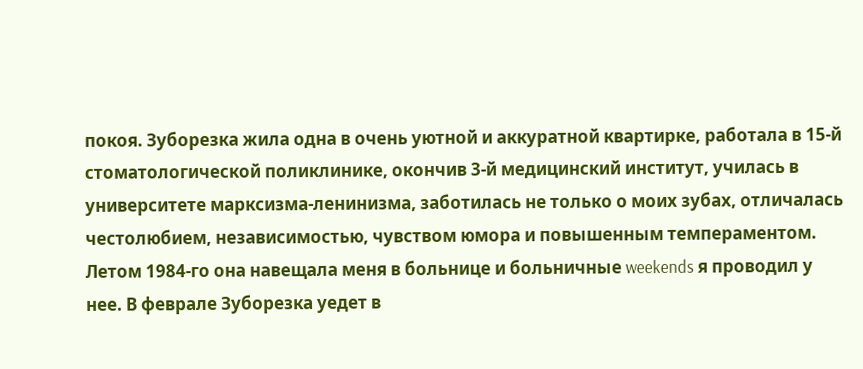покоя. Зуборезка жила одна в очень уютной и аккуратной квартирке, работала в 15-й стоматологической поликлинике, окончив 3-й медицинский институт, училась в университете марксизма-ленинизма, заботилась не только о моих зубах, отличалась честолюбием, независимостью, чувством юмора и повышенным темпераментом. Летом 1984-го она навещала меня в больнице и больничные weekends я проводил у нее. В феврале Зуборезка уедет в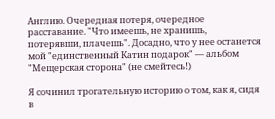Англию. Очередная потеря, очередное расставание. "Что имеешь, не хранишь, потерявши, плачешь". Досадно, что у нее останется мой "единственный Катин подарок" — альбом "Мещерская сторона" (не смейтесь!)

Я сочинил трогательную историю о том, как я, сидя в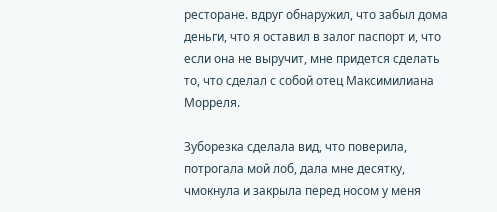ресторане. вдруг обнаружил, что забыл дома деньги, что я оставил в залог паспорт и, что если она не выручит, мне придется сделать то, что сделал с собой отец Максимилиана Морреля.

Зуборезка сделала вид, что поверила, потрогала мой лоб, дала мне десятку, чмокнула и закрыла перед носом у меня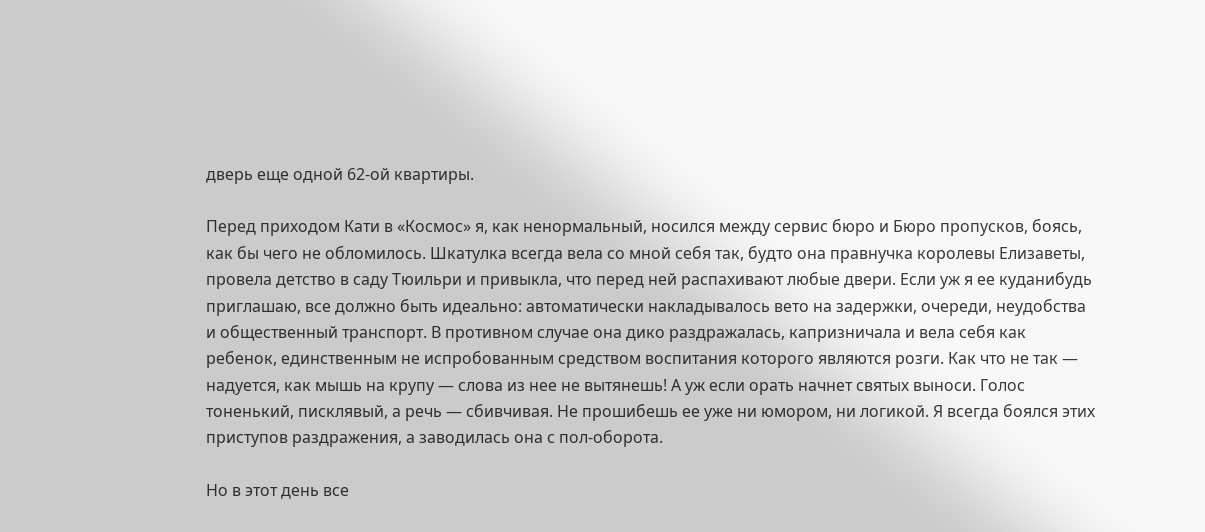дверь еще одной 62-ой квартиры.

Перед приходом Кати в «Космос» я, как ненормальный, носился между сервис бюро и Бюро пропусков, боясь, как бы чего не обломилось. Шкатулка всегда вела со мной себя так, будто она правнучка королевы Елизаветы, провела детство в саду Тюильри и привыкла, что перед ней распахивают любые двери. Если уж я ее куданибудь приглашаю, все должно быть идеально: автоматически накладывалось вето на задержки, очереди, неудобства и общественный транспорт. В противном случае она дико раздражалась, капризничала и вела себя как ребенок, единственным не испробованным средством воспитания которого являются розги. Как что не так — надуется, как мышь на крупу — слова из нее не вытянешь! А уж если орать начнет святых выноси. Голос тоненький, писклявый, а речь — сбивчивая. Не прошибешь ее уже ни юмором, ни логикой. Я всегда боялся этих приступов раздражения, а заводилась она с пол-оборота.

Но в этот день все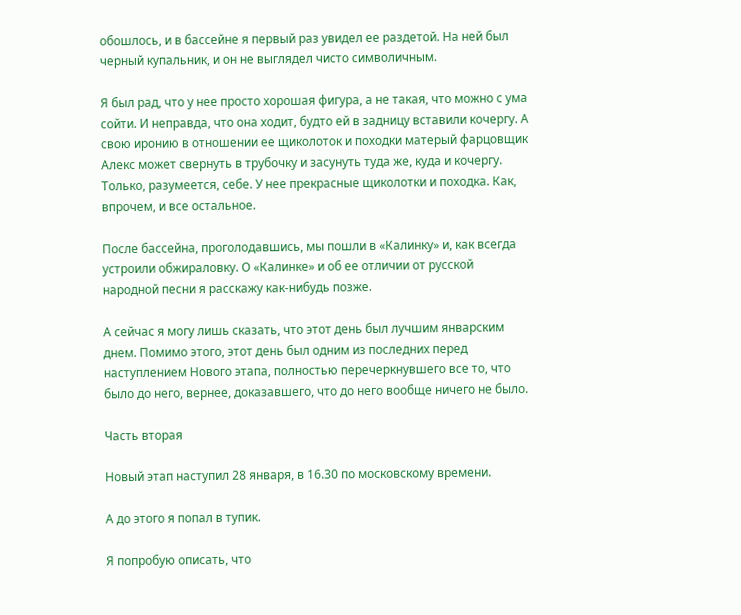обошлось, и в бассейне я первый раз увидел ее раздетой. На ней был черный купальник, и он не выглядел чисто символичным.

Я был рад, что у нее просто хорошая фигура, а не такая, что можно с ума сойти. И неправда, что она ходит, будто ей в задницу вставили кочергу. А свою иронию в отношении ее щиколоток и походки матерый фарцовщик Алекс может свернуть в трубочку и засунуть туда же, куда и кочергу. Только, разумеется, себе. У нее прекрасные щиколотки и походка. Как, впрочем, и все остальное.

После бассейна, проголодавшись, мы пошли в «Калинку» и, как всегда устроили обжираловку. О «Калинке» и об ее отличии от русской народной песни я расскажу как-нибудь позже.

А сейчас я могу лишь сказать, что этот день был лучшим январским днем. Помимо этого, этот день был одним из последних перед наступлением Нового этапа, полностью перечеркнувшего все то, что было до него, вернее, доказавшего, что до него вообще ничего не было.

Часть вторая

Новый этап наступил 28 января, в 16.30 по московскому времени.

А до этого я попал в тупик.

Я попробую описать, что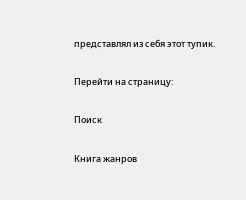представлял из себя этот тупик.

Перейти на страницу:

Поиск

Книга жанров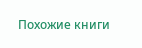Похожие книги